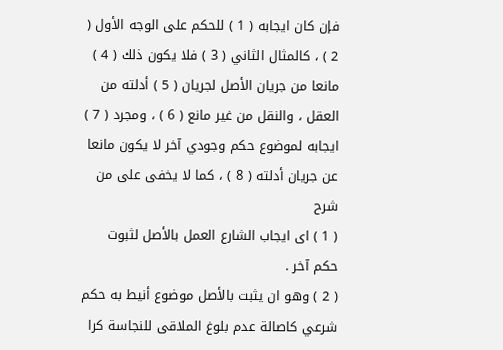فإن كان ايجابه ( 1 ) للحكم على الوجه الأول ( 2 ) ، كالمثال الثاني ( 3 ) فلا يكون ذلك ( 4 ) مانعا من جريان الأصل لجريان ( 5 ) أدلته من العقل ، والنقل من غير مانع ( 6 ) ، ومجرد ( 7 ) ايجابه لموضوع حكم وجودي آخر لا يكون مانعا عن جريان أدلته ( 8 ) ، كما لا يخفى على من
شرح
( 1 ) اى ايجاب الشارع العمل بالأصل لثبوت حكم آخر .
( 2 ) وهو ان يثبت بالأصل موضوع أنيط به حكم شرعي كاصالة عدم بلوغ الملاقى للنجاسة كرا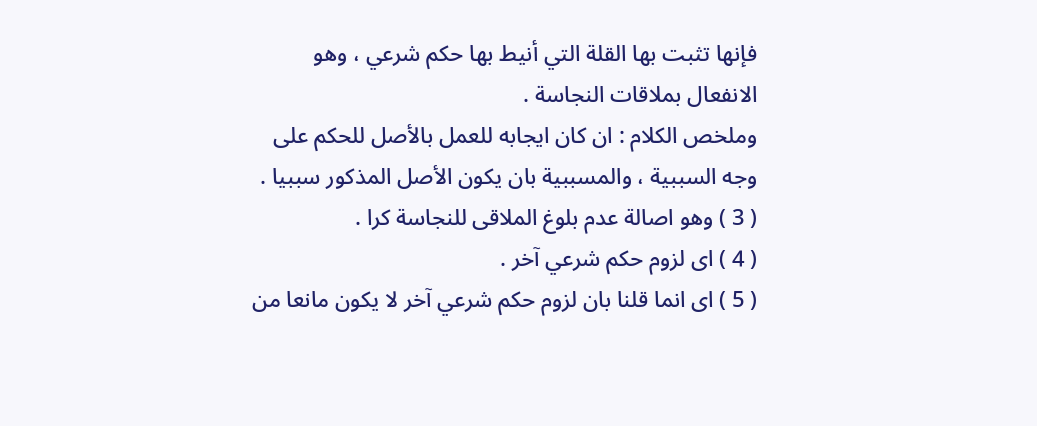فإنها تثبت بها القلة التي أنيط بها حكم شرعي ، وهو الانفعال بملاقات النجاسة .
وملخص الكلام : ان كان ايجابه للعمل بالأصل للحكم على وجه السببية ، والمسببية بان يكون الأصل المذكور سببيا .
( 3 ) وهو اصالة عدم بلوغ الملاقى للنجاسة كرا .
( 4 ) اى لزوم حكم شرعي آخر .
( 5 ) اى انما قلنا بان لزوم حكم شرعي آخر لا يكون مانعا من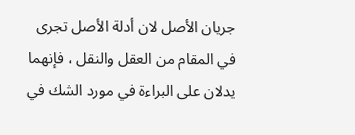جريان الأصل لان أدلة الأصل تجرى في المقام من العقل والنقل ، فإنهما يدلان على البراءة في مورد الشك في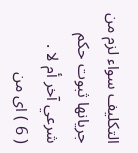التكليف سواء لزم من جريانها ثبوت حكم شرعي آخر أم لا .
( 6 ) اى من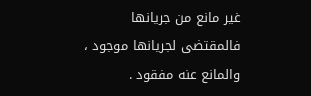غير مانع من جريانها فالمقتضى لجريانها موجود ، والمانع عنه مفقود .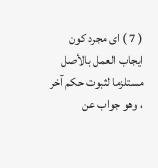( 7 ) اى مجرد كون ايجاب العمل بالأصل مستلزما لثبوت حكم آخر ، وهو جواب عن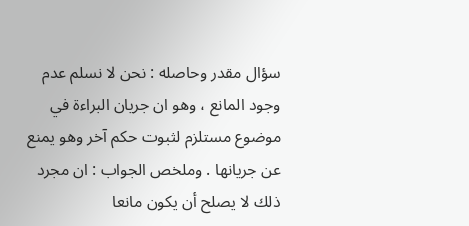سؤال مقدر وحاصله : نحن لا نسلم عدم وجود المانع ، وهو ان جريان البراءة في موضوع مستلزم لثبوت حكم آخر وهو يمنع عن جريانها . وملخص الجواب : ان مجرد ذلك لا يصلح أن يكون مانعا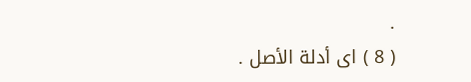.
( 8 ) اى أدلة الأصل .